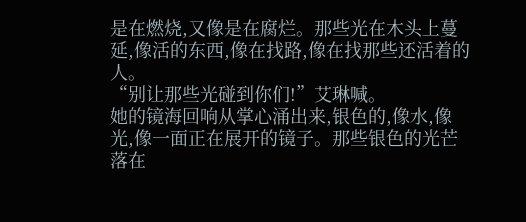是在燃烧,又像是在腐烂。那些光在木头上蔓延,像活的东西,像在找路,像在找那些还活着的人。
“别让那些光碰到你们!”艾琳喊。
她的镜海回响从掌心涌出来,银色的,像水,像光,像一面正在展开的镜子。那些银色的光芒落在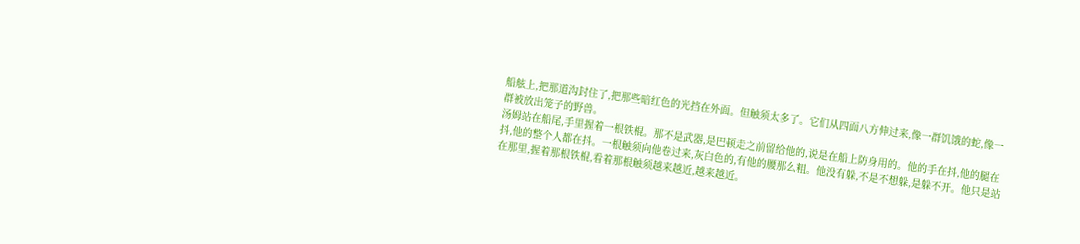船舷上,把那道沟封住了,把那些暗红色的光挡在外面。但触须太多了。它们从四面八方伸过来,像一群饥饿的蛇,像一群被放出笼子的野兽。
汤姆站在船尾,手里握着一根铁棍。那不是武器,是巴顿走之前留给他的,说是在船上防身用的。他的手在抖,他的腿在抖,他的整个人都在抖。一根触须向他卷过来,灰白色的,有他的腰那么粗。他没有躲,不是不想躲,是躲不开。他只是站在那里,握着那根铁棍,看着那根触须越来越近,越来越近。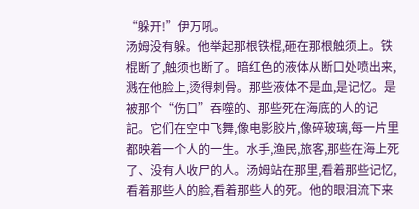“躲开!”伊万吼。
汤姆没有躲。他举起那根铁棍,砸在那根触须上。铁棍断了,触须也断了。暗红色的液体从断口处喷出来,溅在他脸上,烫得刺骨。那些液体不是血,是记忆。是被那个“伤口”吞噬的、那些死在海底的人的记記。它们在空中飞舞,像电影胶片,像碎玻璃,每一片里都映着一个人的一生。水手,渔民,旅客,那些在海上死了、没有人收尸的人。汤姆站在那里,看着那些记忆,看着那些人的脸,看着那些人的死。他的眼泪流下来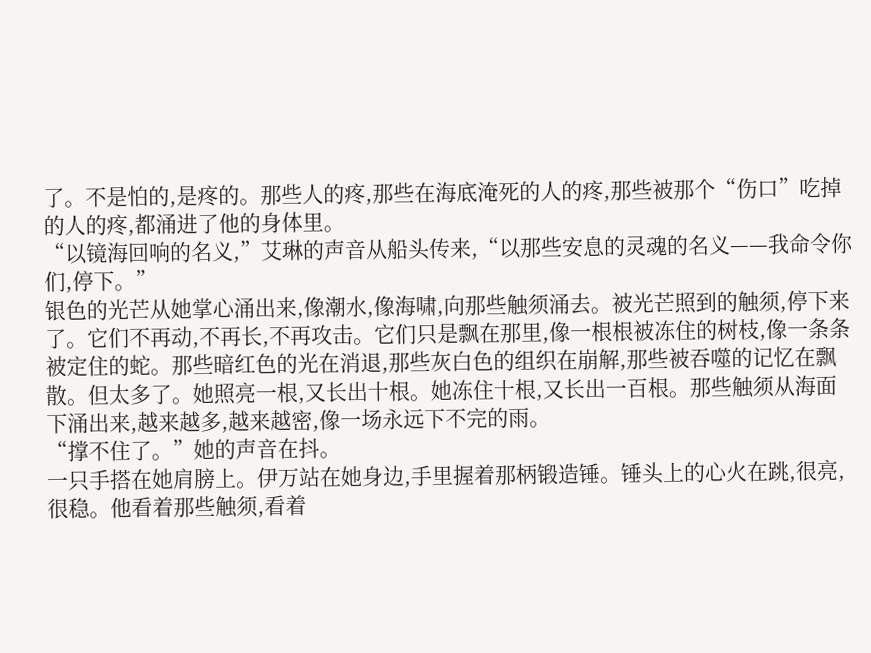了。不是怕的,是疼的。那些人的疼,那些在海底淹死的人的疼,那些被那个“伤口”吃掉的人的疼,都涌进了他的身体里。
“以镜海回响的名义,”艾琳的声音从船头传来,“以那些安息的灵魂的名义——我命令你们,停下。”
银色的光芒从她掌心涌出来,像潮水,像海啸,向那些触须涌去。被光芒照到的触须,停下来了。它们不再动,不再长,不再攻击。它们只是飘在那里,像一根根被冻住的树枝,像一条条被定住的蛇。那些暗红色的光在消退,那些灰白色的组织在崩解,那些被吞噬的记忆在飘散。但太多了。她照亮一根,又长出十根。她冻住十根,又长出一百根。那些触须从海面下涌出来,越来越多,越来越密,像一场永远下不完的雨。
“撑不住了。”她的声音在抖。
一只手搭在她肩膀上。伊万站在她身边,手里握着那柄锻造锤。锤头上的心火在跳,很亮,很稳。他看着那些触须,看着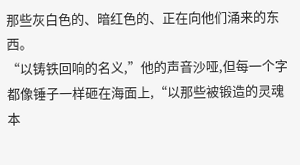那些灰白色的、暗红色的、正在向他们涌来的东西。
“以铸铁回响的名义,”他的声音沙哑,但每一个字都像锤子一样砸在海面上,“以那些被锻造的灵魂
本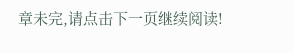章未完,请点击下一页继续阅读!